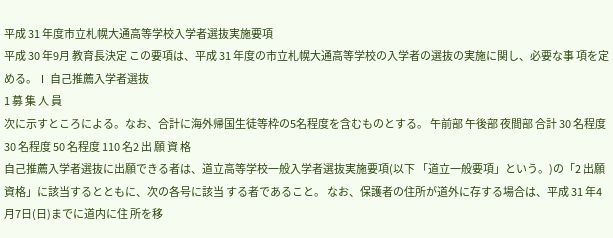平成 31 年度市立札幌大通高等学校入学者選抜実施要項
平成 30 年9月 教育長決定 この要項は、平成 31 年度の市立札幌大通高等学校の入学者の選抜の実施に関し、必要な事 項を定める。Ⅰ 自己推薦入学者選抜
1 募 集 人 員
次に示すところによる。なお、合計に海外帰国生徒等枠の5名程度を含むものとする。 午前部 午後部 夜間部 合計 30 名程度 30 名程度 50 名程度 110 名2 出 願 資 格
自己推薦入学者選抜に出願できる者は、道立高等学校一般入学者選抜実施要項(以下 「道立一般要項」という。)の「2 出願資格」に該当するとともに、次の各号に該当 する者であること。 なお、保護者の住所が道外に存する場合は、平成 31 年4月7日(日)までに道内に住 所を移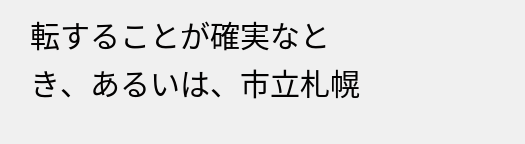転することが確実なとき、あるいは、市立札幌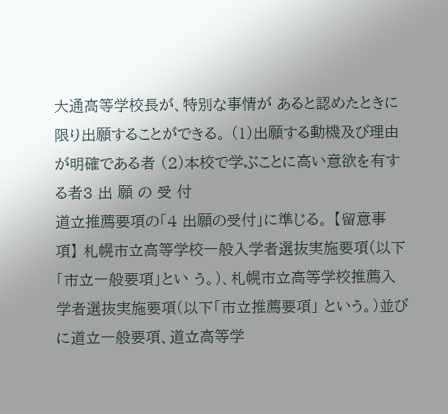大通高等学校長が、特別な事情が あると認めたときに限り出願することができる。 (1)出願する動機及び理由が明確である者 (2)本校で学ぶことに高い意欲を有する者3 出 願 の 受 付
道立推薦要項の「4 出願の受付」に準じる。 【留意事項】 札幌市立高等学校一般入学者選抜実施要項(以下「市立一般要項」とい う。)、札幌市立高等学校推薦入学者選抜実施要項(以下「市立推薦要項」 という。)並びに道立一般要項、道立高等学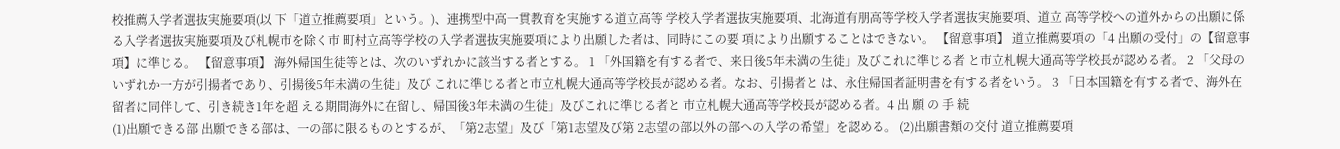校推薦入学者選抜実施要項(以 下「道立推薦要項」という。)、連携型中高一貫教育を実施する道立高等 学校入学者選抜実施要項、北海道有朋高等学校入学者選抜実施要項、道立 高等学校への道外からの出願に係る入学者選抜実施要項及び札幌市を除く市 町村立高等学校の入学者選抜実施要項により出願した者は、同時にこの要 項により出願することはできない。 【留意事項】 道立推薦要項の「4 出願の受付」の【留意事項】に準じる。 【留意事項】 海外帰国生徒等とは、次のいずれかに該当する者とする。 1 「外国籍を有する者で、来日後5年未満の生徒」及びこれに準じる者 と市立札幌大通高等学校長が認める者。 2 「父母のいずれか一方が引揚者であり、引揚後5年未満の生徒」及び これに準じる者と市立札幌大通高等学校長が認める者。なお、引揚者と は、永住帰国者証明書を有する者をいう。 3 「日本国籍を有する者で、海外在留者に同伴して、引き続き1年を超 える期間海外に在留し、帰国後3年未満の生徒」及びこれに準じる者と 市立札幌大通高等学校長が認める者。4 出 願 の 手 続
(1)出願できる部 出願できる部は、一の部に限るものとするが、「第2志望」及び「第1志望及び第 2志望の部以外の部への入学の希望」を認める。 (2)出願書類の交付 道立推薦要項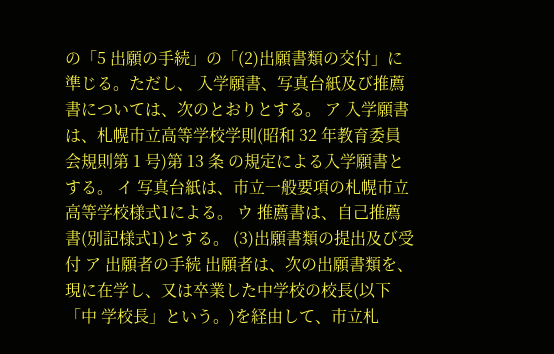の「5 出願の手続」の「(2)出願書類の交付」に準じる。ただし、 入学願書、写真台紙及び推薦書については、次のとおりとする。 ア 入学願書は、札幌市立高等学校学則(昭和 32 年教育委員会規則第 1 号)第 13 条 の規定による入学願書とする。 イ 写真台紙は、市立一般要項の札幌市立高等学校様式1による。 ウ 推薦書は、自己推薦書(別記様式1)とする。 (3)出願書類の提出及び受付 ア 出願者の手続 出願者は、次の出願書類を、現に在学し、又は卒業した中学校の校長(以下「中 学校長」という。)を経由して、市立札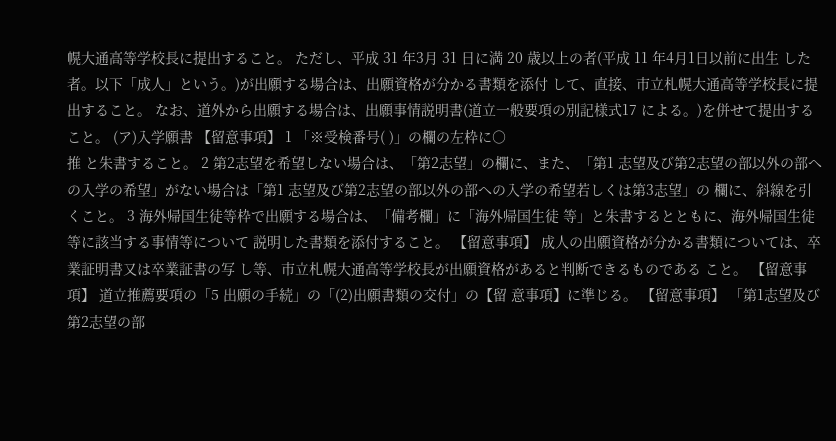幌大通高等学校長に提出すること。 ただし、平成 31 年3月 31 日に満 20 歳以上の者(平成 11 年4月1日以前に出生 した者。以下「成人」という。)が出願する場合は、出願資格が分かる書類を添付 して、直接、市立札幌大通高等学校長に提出すること。 なお、道外から出願する場合は、出願事情説明書(道立一般要項の別記様式17 による。)を併せて提出すること。 (ア)入学願書 【留意事項】 1 「※受検番号( )」の欄の左枠に○
推 と朱書すること。 2 第2志望を希望しない場合は、「第2志望」の欄に、また、「第1 志望及び第2志望の部以外の部への入学の希望」がない場合は「第1 志望及び第2志望の部以外の部への入学の希望若しくは第3志望」の 欄に、斜線を引くこと。 3 海外帰国生徒等枠で出願する場合は、「備考欄」に「海外帰国生徒 等」と朱書するとともに、海外帰国生徒等に該当する事情等について 説明した書類を添付すること。 【留意事項】 成人の出願資格が分かる書類については、卒業証明書又は卒業証書の写 し等、市立札幌大通高等学校長が出願資格があると判断できるものである こと。 【留意事項】 道立推薦要項の「5 出願の手続」の「(2)出願書類の交付」の【留 意事項】に準じる。 【留意事項】 「第1志望及び第2志望の部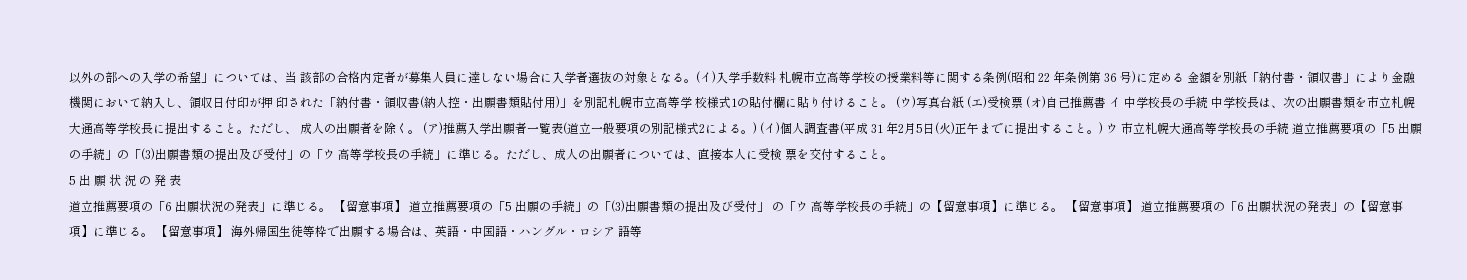以外の部への入学の希望」については、当 該部の合格内定者が募集人員に達しない場合に入学者選抜の対象となる。(イ)入学手数料 札幌市立高等学校の授業料等に関する条例(昭和 22 年条例第 36 号)に定める 金額を別紙「納付書・領収書」により金融機関において納入し、領収日付印が押 印された「納付書・領収書(納人控・出願書類貼付用)」を別記札幌市立高等学 校様式1の貼付欄に貼り付けること。 (ウ)写真台紙 (エ)受検票 (オ)自己推薦書 イ 中学校長の手続 中学校長は、次の出願書類を市立札幌大通高等学校長に提出すること。ただし、 成人の出願者を除く。 (ア)推薦入学出願者一覧表(道立一般要項の別記様式2による。) (イ)個人調査書(平成 31 年2月5日(火)正午までに提出すること。) ウ 市立札幌大通高等学校長の手続 道立推薦要項の「5 出願の手続」の「(3)出願書類の提出及び受付」の「ウ 高等学校長の手続」に準じる。ただし、成人の出願者については、直接本人に受検 票を交付すること。
5 出 願 状 況 の 発 表
道立推薦要項の「6 出願状況の発表」に準じる。 【留意事項】 道立推薦要項の「5 出願の手続」の「(3)出願書類の提出及び受付」 の「ウ 高等学校長の手続」の【留意事項】に準じる。 【留意事項】 道立推薦要項の「6 出願状況の発表」の【留意事項】に準じる。 【留意事項】 海外帰国生徒等枠で出願する場合は、英語・中国語・ハングル・ロシア 語等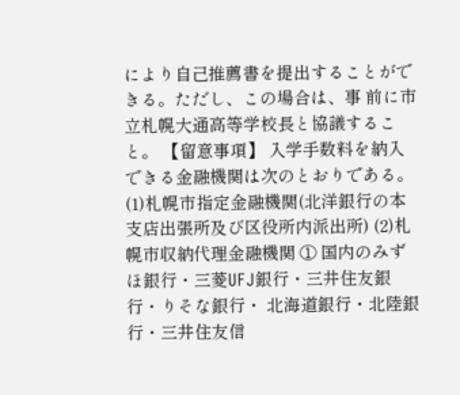により自己推薦書を提出することができる。ただし、この場合は、事 前に市立札幌大通高等学校長と協議すること。 【留意事項】 入学手数料を納入できる金融機関は次のとおりである。 (1)札幌市指定金融機関(北洋銀行の本支店出張所及び区役所内派出所) (2)札幌市収納代理金融機関 ① 国内のみずほ銀行・三菱UFJ銀行・三井住友銀行・りそな銀行・ 北海道銀行・北陸銀行・三井住友信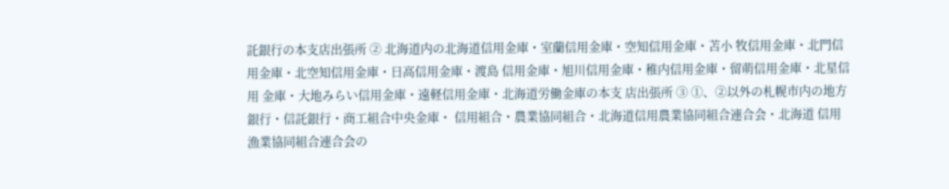託銀行の本支店出張所 ② 北海道内の北海道信用金庫・室蘭信用金庫・空知信用金庫・苫小 牧信用金庫・北門信用金庫・北空知信用金庫・日高信用金庫・渡島 信用金庫・旭川信用金庫・稚内信用金庫・留萌信用金庫・北星信用 金庫・大地みらい信用金庫・遠軽信用金庫・北海道労働金庫の本支 店出張所 ③ ①、②以外の札幌市内の地方銀行・信託銀行・商工組合中央金庫・ 信用組合・農業協同組合・北海道信用農業協同組合連合会・北海道 信用漁業協同組合連合会の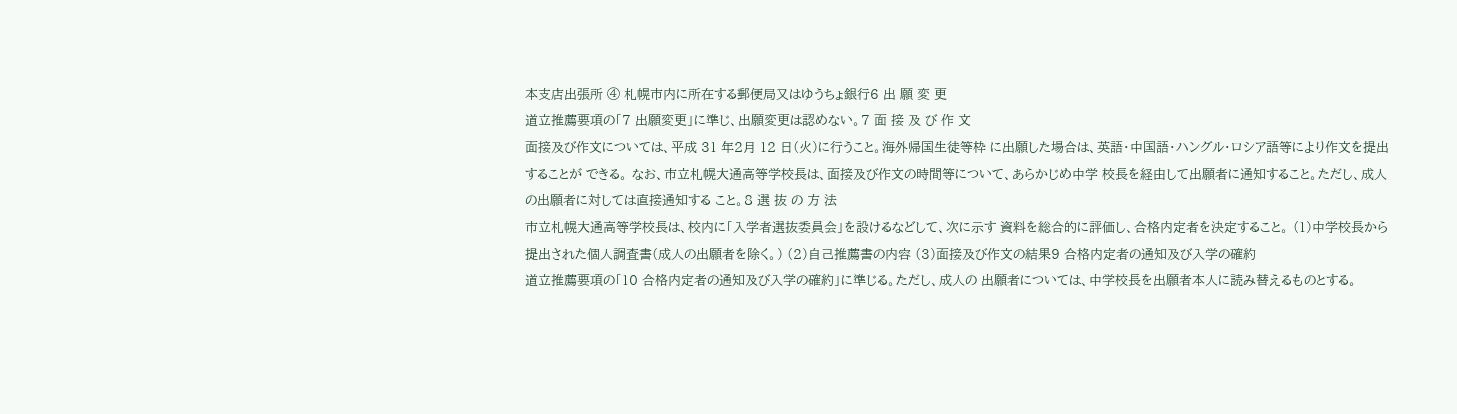本支店出張所 ④ 札幌市内に所在する郵便局又はゆうちょ銀行6 出 願 変 更
道立推薦要項の「7 出願変更」に準じ、出願変更は認めない。7 面 接 及 び 作 文
面接及び作文については、平成 31 年2月 12 日(火)に行うこと。海外帰国生徒等枠 に出願した場合は、英語・中国語・ハングル・ロシア語等により作文を提出することが できる。 なお、市立札幌大通高等学校長は、面接及び作文の時間等について、あらかじめ中学 校長を経由して出願者に通知すること。ただし、成人の出願者に対しては直接通知する こと。8 選 抜 の 方 法
市立札幌大通高等学校長は、校内に「入学者選抜委員会」を設けるなどして、次に示す 資料を総合的に評価し、合格内定者を決定すること。 (1)中学校長から提出された個人調査書(成人の出願者を除く。) (2)自己推薦書の内容 (3)面接及び作文の結果9 合格内定者の通知及び入学の確約
道立推薦要項の「10 合格内定者の通知及び入学の確約」に準じる。ただし、成人の 出願者については、中学校長を出願者本人に読み替えるものとする。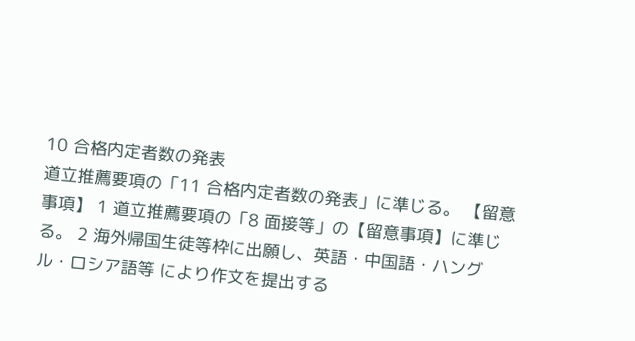10 合格内定者数の発表
道立推薦要項の「11 合格内定者数の発表」に準じる。 【留意事項】 1 道立推薦要項の「8 面接等」の【留意事項】に準じる。 2 海外帰国生徒等枠に出願し、英語・中国語・ハングル・ロシア語等 により作文を提出する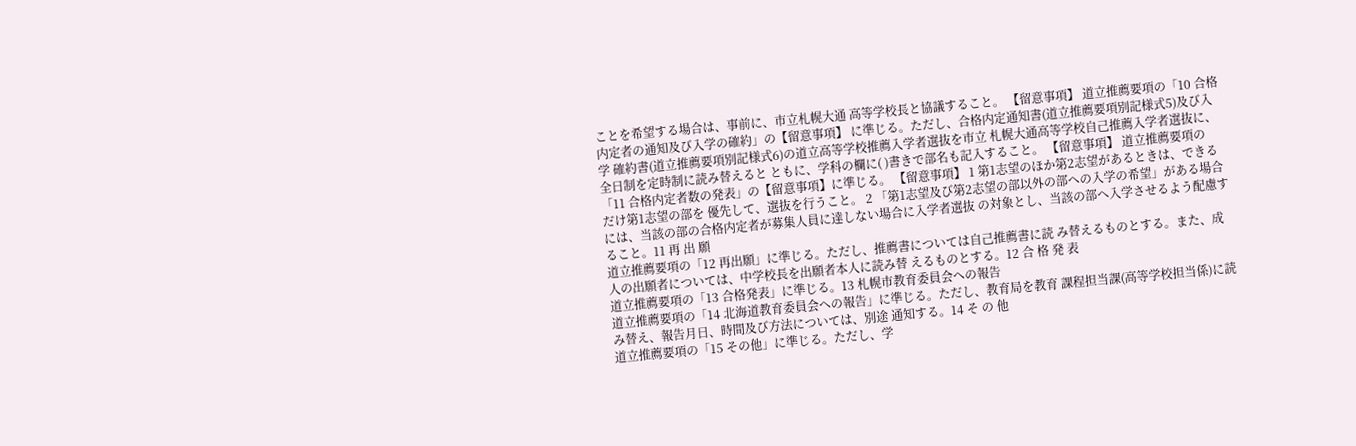ことを希望する場合は、事前に、市立札幌大通 高等学校長と協議すること。 【留意事項】 道立推薦要項の「10 合格内定者の通知及び入学の確約」の【留意事項】 に準じる。ただし、合格内定通知書(道立推薦要項別記様式5)及び入学 確約書(道立推薦要項別記様式6)の道立高等学校推薦入学者選抜を市立 札幌大通高等学校自己推薦入学者選抜に、全日制を定時制に読み替えると ともに、学科の欄に( )書きで部名も記入すること。 【留意事項】 道立推薦要項の「11 合格内定者数の発表」の【留意事項】に準じる。 【留意事項】 1 第1志望のほか第2志望があるときは、できるだけ第1志望の部を 優先して、選抜を行うこと。 2 「第1志望及び第2志望の部以外の部への入学の希望」がある場合 には、当該の部の合格内定者が募集人員に達しない場合に入学者選抜 の対象とし、当該の部へ入学させるよう配慮すること。11 再 出 願
道立推薦要項の「12 再出願」に準じる。ただし、推薦書については自己推薦書に読 み替えるものとする。また、成人の出願者については、中学校長を出願者本人に読み替 えるものとする。12 合 格 発 表
道立推薦要項の「13 合格発表」に準じる。13 札幌市教育委員会への報告
道立推薦要項の「14 北海道教育委員会への報告」に準じる。ただし、教育局を教育 課程担当課(高等学校担当係)に読み替え、報告月日、時間及び方法については、別途 通知する。14 そ の 他
道立推薦要項の「15 その他」に準じる。ただし、学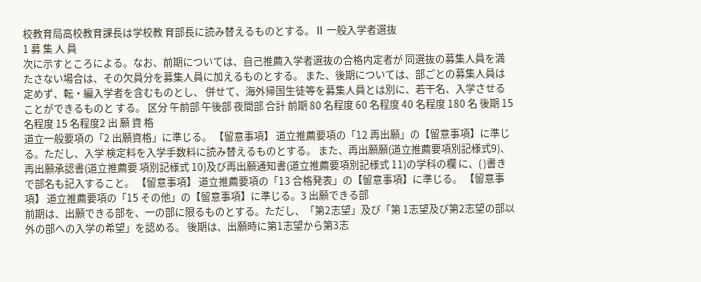校教育局高校教育課長は学校教 育部長に読み替えるものとする。Ⅱ 一般入学者選抜
1 募 集 人 員
次に示すところによる。なお、前期については、自己推薦入学者選抜の合格内定者が 同選抜の募集人員を満たさない場合は、その欠員分を募集人員に加えるものとする。 また、後期については、部ごとの募集人員は定めず、転・編入学者を含むものとし、 併せて、海外帰国生徒等を募集人員とは別に、若干名、入学させることができるものと する。 区分 午前部 午後部 夜間部 合計 前期 80 名程度 60 名程度 40 名程度 180 名 後期 15 名程度 15 名程度2 出 願 資 格
道立一般要項の「2 出願資格」に準じる。 【留意事項】 道立推薦要項の「12 再出願」の【留意事項】に準じる。ただし、入学 検定料を入学手数料に読み替えるものとする。 また、再出願願(道立推薦要項別記様式9)、再出願承認書(道立推薦要 項別記様式 10)及び再出願通知書(道立推薦要項別記様式 11)の学科の欄 に、( )書きで部名も記入すること。 【留意事項】 道立推薦要項の「13 合格発表」の【留意事項】に準じる。 【留意事項】 道立推薦要項の「15 その他」の【留意事項】に準じる。3 出願できる部
前期は、出願できる部を、一の部に限るものとする。ただし、「第2志望」及び「第 1志望及び第2志望の部以外の部への入学の希望」を認める。 後期は、出願時に第1志望から第3志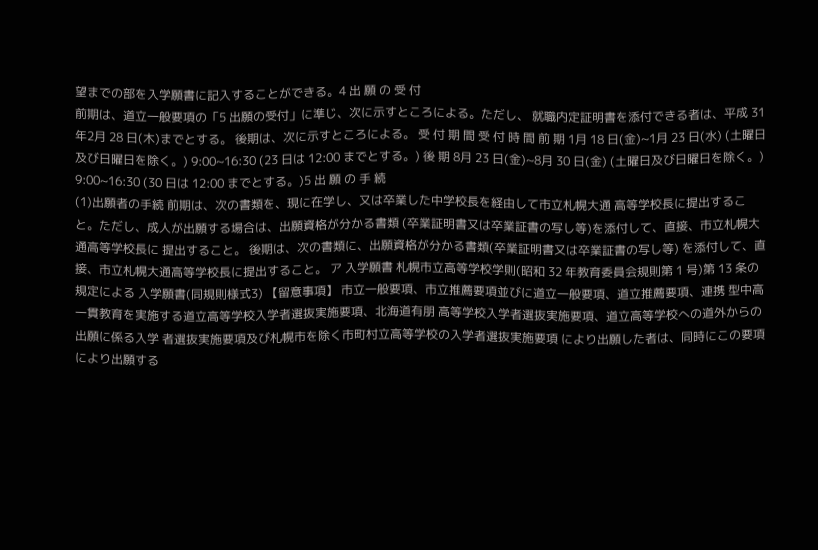望までの部を入学願書に記入することができる。4 出 願 の 受 付
前期は、道立一般要項の「5 出願の受付」に準じ、次に示すところによる。ただし、 就職内定証明書を添付できる者は、平成 31 年2月 28 日(木)までとする。 後期は、次に示すところによる。 受 付 期 間 受 付 時 間 前 期 1月 18 日(金)~1月 23 日(水) (土曜日及び日曜日を除く。) 9:00~16:30 (23 日は 12:00 までとする。) 後 期 8月 23 日(金)~8月 30 日(金) (土曜日及び日曜日を除く。) 9:00~16:30 (30 日は 12:00 までとする。)5 出 願 の 手 続
(1)出願者の手続 前期は、次の書類を、現に在学し、又は卒業した中学校長を経由して市立札幌大通 高等学校長に提出すること。ただし、成人が出願する場合は、出願資格が分かる書類 (卒業証明書又は卒業証書の写し等)を添付して、直接、市立札幌大通高等学校長に 提出すること。 後期は、次の書類に、出願資格が分かる書類(卒業証明書又は卒業証書の写し等) を添付して、直接、市立札幌大通高等学校長に提出すること。 ア 入学願書 札幌市立高等学校学則(昭和 32 年教育委員会規則第 1 号)第 13 条の規定による 入学願書(同規則様式3) 【留意事項】 市立一般要項、市立推薦要項並びに道立一般要項、道立推薦要項、連携 型中高一貫教育を実施する道立高等学校入学者選抜実施要項、北海道有朋 高等学校入学者選抜実施要項、道立高等学校への道外からの出願に係る入学 者選抜実施要項及び札幌市を除く市町村立高等学校の入学者選抜実施要項 により出願した者は、同時にこの要項により出願する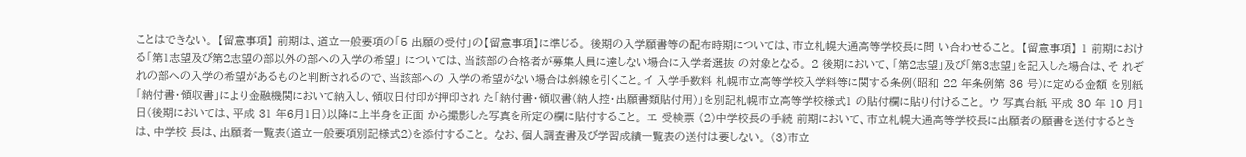ことはできない。 【留意事項】 前期は、道立一般要項の「5 出願の受付」の【留意事項】に準じる。 後期の入学願書等の配布時期については、市立札幌大通高等学校長に問 い合わせること。 【留意事項】 1 前期における「第1志望及び第2志望の部以外の部への入学の希望」 については、当該部の合格者が募集人員に達しない場合に入学者選抜 の対象となる。 2 後期において、「第2志望」及び「第3志望」を記入した場合は、そ れぞれの部への入学の希望があるものと判断されるので、当該部への 入学の希望がない場合は斜線を引くこと。イ 入学手数料 札幌市立高等学校入学料等に関する条例(昭和 22 年条例第 36 号)に定める金額 を別紙「納付書・領収書」により金融機関において納入し、領収日付印が押印され た「納付書・領収書(納人控・出願書類貼付用)」を別記札幌市立高等学校様式1 の貼付欄に貼り付けること。 ウ 写真台紙 平成 30 年 10 月1日(後期においては、平成 31 年6月1日)以降に上半身を正面 から撮影した写真を所定の欄に貼付すること。 エ 受検票 (2)中学校長の手続 前期において、市立札幌大通高等学校長に出願者の願書を送付するときは、中学校 長は、出願者一覧表(道立一般要項別記様式2)を添付すること。 なお、個人調査書及び学習成績一覧表の送付は要しない。 (3)市立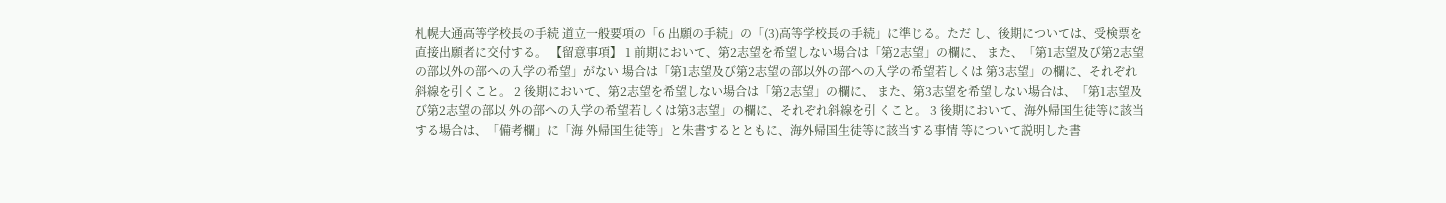札幌大通高等学校長の手続 道立一般要項の「6 出願の手続」の「(3)高等学校長の手続」に準じる。ただ し、後期については、受検票を直接出願者に交付する。 【留意事項】 1 前期において、第2志望を希望しない場合は「第2志望」の欄に、 また、「第1志望及び第2志望の部以外の部への入学の希望」がない 場合は「第1志望及び第2志望の部以外の部への入学の希望若しくは 第3志望」の欄に、それぞれ斜線を引くこと。 2 後期において、第2志望を希望しない場合は「第2志望」の欄に、 また、第3志望を希望しない場合は、「第1志望及び第2志望の部以 外の部への入学の希望若しくは第3志望」の欄に、それぞれ斜線を引 くこと。 3 後期において、海外帰国生徒等に該当する場合は、「備考欄」に「海 外帰国生徒等」と朱書するとともに、海外帰国生徒等に該当する事情 等について説明した書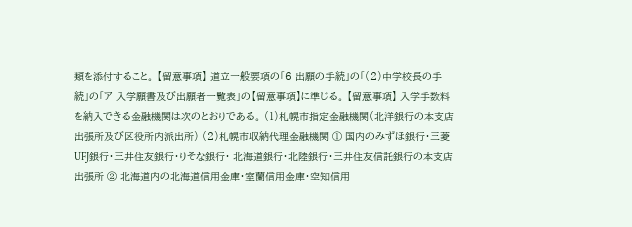類を添付すること。 【留意事項】 道立一般要項の「6 出願の手続」の「(2)中学校長の手続」の「ア 入学願書及び出願者一覧表」の【留意事項】に準じる。 【留意事項】 入学手数料を納入できる金融機関は次のとおりである。 (1)札幌市指定金融機関(北洋銀行の本支店出張所及び区役所内派出所) (2)札幌市収納代理金融機関 ① 国内のみずほ銀行・三菱UFJ銀行・三井住友銀行・りそな銀行・ 北海道銀行・北陸銀行・三井住友信託銀行の本支店出張所 ② 北海道内の北海道信用金庫・室蘭信用金庫・空知信用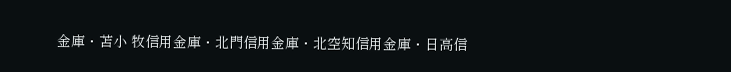金庫・苫小 牧信用金庫・北門信用金庫・北空知信用金庫・日高信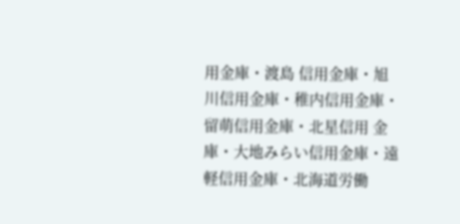用金庫・渡島 信用金庫・旭川信用金庫・稚内信用金庫・留萌信用金庫・北星信用 金庫・大地みらい信用金庫・遠軽信用金庫・北海道労働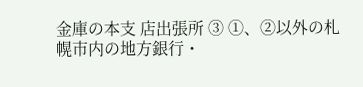金庫の本支 店出張所 ③ ①、②以外の札幌市内の地方銀行・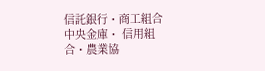信託銀行・商工組合中央金庫・ 信用組合・農業協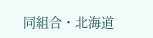同組合・北海道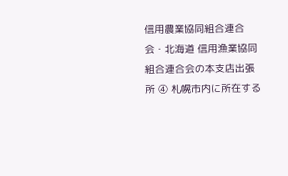信用農業協同組合連合会・北海道 信用漁業協同組合連合会の本支店出張所 ④ 札幌市内に所在する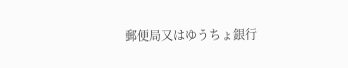郵便局又はゆうちょ銀行